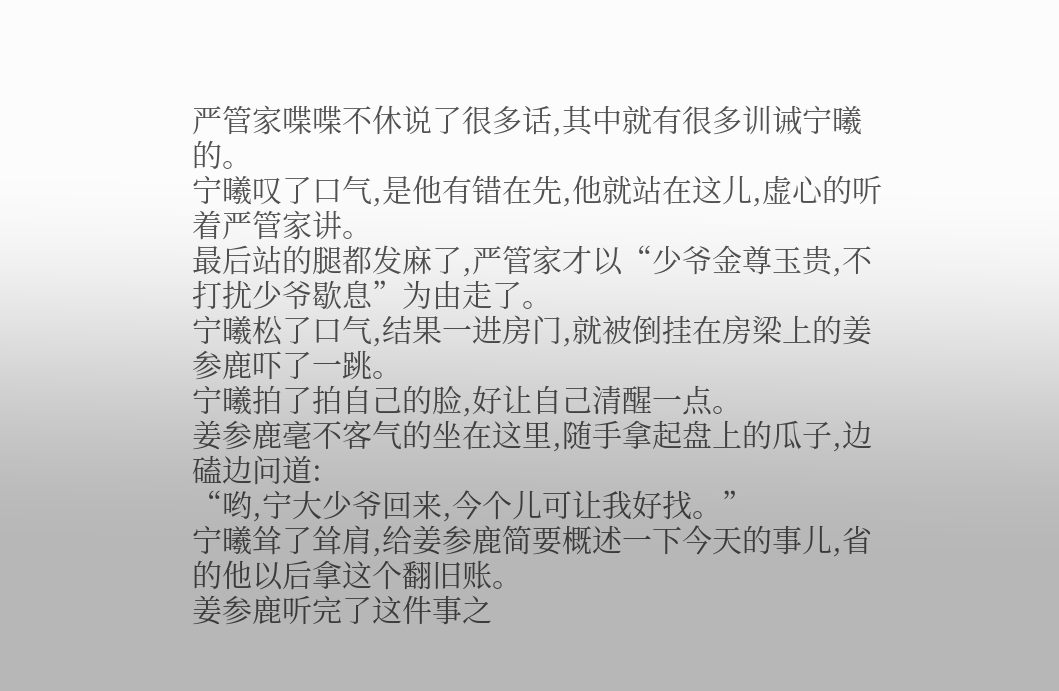严管家喋喋不休说了很多话,其中就有很多训诫宁曦的。
宁曦叹了口气,是他有错在先,他就站在这儿,虚心的听着严管家讲。
最后站的腿都发麻了,严管家才以“少爷金尊玉贵,不打扰少爷歇息”为由走了。
宁曦松了口气,结果一进房门,就被倒挂在房梁上的姜参鹿吓了一跳。
宁曦拍了拍自己的脸,好让自己清醒一点。
姜参鹿毫不客气的坐在这里,随手拿起盘上的瓜子,边磕边问道:
“哟,宁大少爷回来,今个儿可让我好找。”
宁曦耸了耸肩,给姜参鹿简要概述一下今天的事儿,省的他以后拿这个翻旧账。
姜参鹿听完了这件事之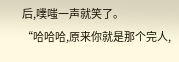后,噗嗤一声就笑了。
“哈哈哈,原来你就是那个完人,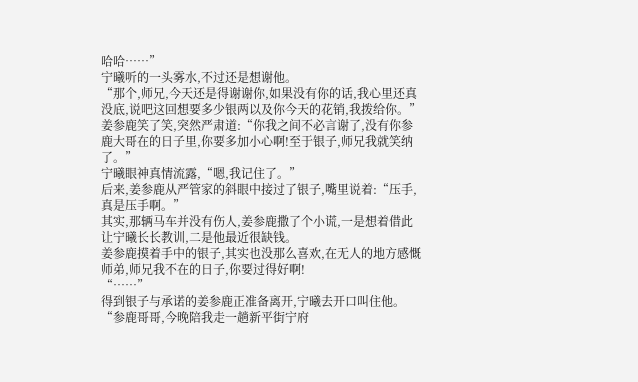哈哈……”
宁曦听的一头雾水,不过还是想谢他。
“那个,师兄,今天还是得谢谢你,如果没有你的话,我心里还真没底,说吧这回想要多少银两以及你今天的花销,我拨给你。”
姜参鹿笑了笑,突然严肃道:“你我之间不必言谢了,没有你参鹿大哥在的日子里,你要多加小心啊!至于银子,师兄我就笑纳了。”
宁曦眼神真情流露,“嗯,我记住了。”
后来,姜参鹿从严管家的斜眼中接过了银子,嘴里说着:“压手,真是压手啊。”
其实,那辆马车并没有伤人,姜参鹿撒了个小谎,一是想着借此让宁曦长长教训,二是他最近很缺钱。
姜参鹿摸着手中的银子,其实也没那么喜欢,在无人的地方感慨
师弟,师兄我不在的日子,你要过得好啊!
“……”
得到银子与承诺的姜参鹿正准备离开,宁曦去开口叫住他。
“参鹿哥哥,今晚陪我走一趟新平街宁府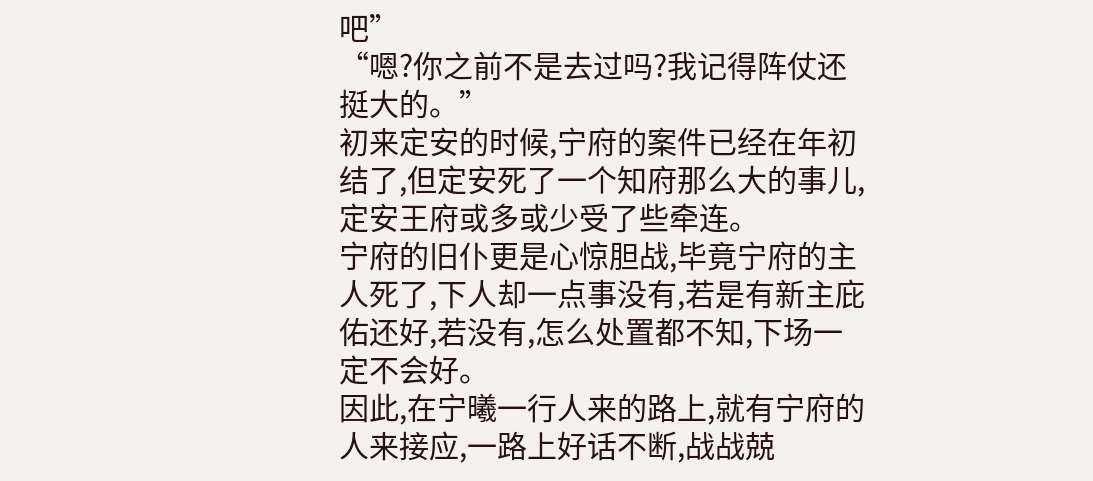吧”
“嗯?你之前不是去过吗?我记得阵仗还挺大的。”
初来定安的时候,宁府的案件已经在年初结了,但定安死了一个知府那么大的事儿,定安王府或多或少受了些牵连。
宁府的旧仆更是心惊胆战,毕竟宁府的主人死了,下人却一点事没有,若是有新主庇佑还好,若没有,怎么处置都不知,下场一定不会好。
因此,在宁曦一行人来的路上,就有宁府的人来接应,一路上好话不断,战战兢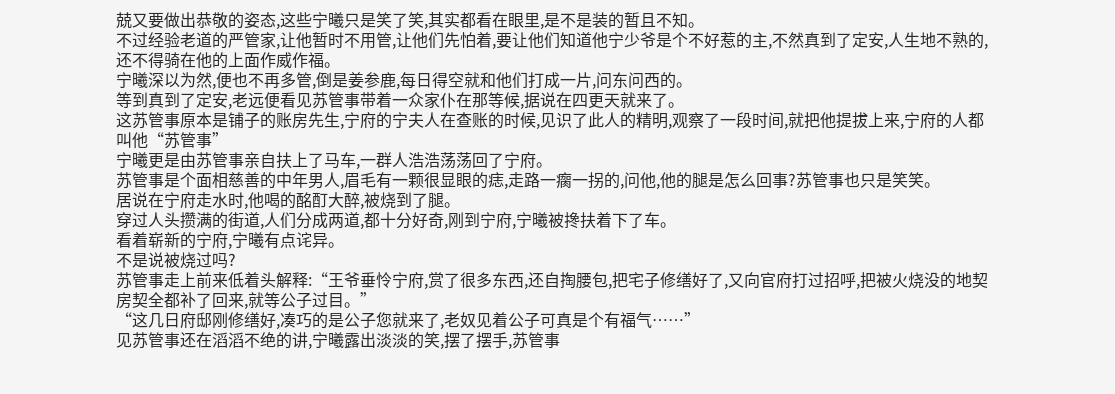兢又要做出恭敬的姿态,这些宁曦只是笑了笑,其实都看在眼里,是不是装的暂且不知。
不过经验老道的严管家,让他暂时不用管,让他们先怕着,要让他们知道他宁少爷是个不好惹的主,不然真到了定安,人生地不熟的,还不得骑在他的上面作威作福。
宁曦深以为然,便也不再多管,倒是姜参鹿,每日得空就和他们打成一片,问东问西的。
等到真到了定安,老远便看见苏管事带着一众家仆在那等候,据说在四更天就来了。
这苏管事原本是铺子的账房先生,宁府的宁夫人在查账的时候,见识了此人的精明,观察了一段时间,就把他提拔上来,宁府的人都叫他“苏管事”
宁曦更是由苏管事亲自扶上了马车,一群人浩浩荡荡回了宁府。
苏管事是个面相慈善的中年男人,眉毛有一颗很显眼的痣,走路一瘸一拐的,问他,他的腿是怎么回事?苏管事也只是笑笑。
居说在宁府走水时,他喝的酩酊大醉,被烧到了腿。
穿过人头攒满的街道,人们分成两道,都十分好奇,刚到宁府,宁曦被搀扶着下了车。
看着崭新的宁府,宁曦有点诧异。
不是说被烧过吗?
苏管事走上前来低着头解释:“王爷垂怜宁府,赏了很多东西,还自掏腰包,把宅子修缮好了,又向官府打过招呼,把被火烧没的地契房契全都补了回来,就等公子过目。”
“这几日府邸刚修缮好,凑巧的是公子您就来了,老奴见着公子可真是个有福气……”
见苏管事还在滔滔不绝的讲,宁曦露出淡淡的笑,摆了摆手,苏管事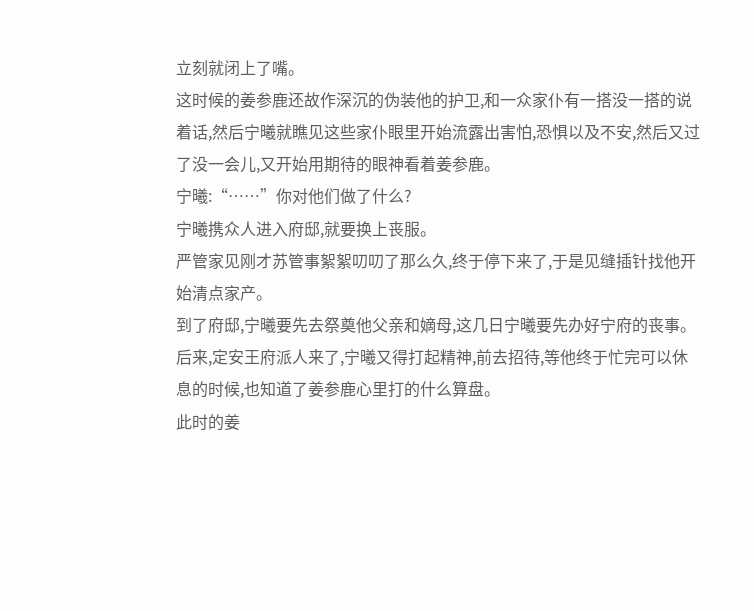立刻就闭上了嘴。
这时候的姜参鹿还故作深沉的伪装他的护卫,和一众家仆有一搭没一搭的说着话,然后宁曦就瞧见这些家仆眼里开始流露出害怕,恐惧以及不安,然后又过了没一会儿,又开始用期待的眼神看着姜参鹿。
宁曦:“……”你对他们做了什么?
宁曦携众人进入府邸,就要换上丧服。
严管家见刚才苏管事絮絮叨叨了那么久,终于停下来了,于是见缝插针找他开始清点家产。
到了府邸,宁曦要先去祭奠他父亲和嫡母,这几日宁曦要先办好宁府的丧事。
后来,定安王府派人来了,宁曦又得打起精神,前去招待,等他终于忙完可以休息的时候,也知道了姜参鹿心里打的什么算盘。
此时的姜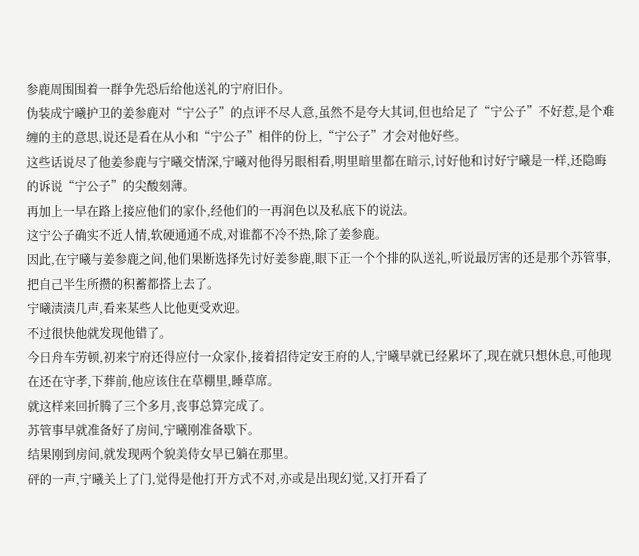参鹿周围围着一群争先恐后给他送礼的宁府旧仆。
伪装成宁曦护卫的姜参鹿对“宁公子”的点评不尽人意,虽然不是夸大其词,但也给足了“宁公子”不好惹,是个难缠的主的意思,说还是看在从小和“宁公子”相伴的份上,“宁公子”才会对他好些。
这些话说尽了他姜参鹿与宁曦交情深,宁曦对他得另眼相看,明里暗里都在暗示,讨好他和讨好宁曦是一样,还隐晦的诉说“宁公子”的尖酸刻薄。
再加上一早在路上接应他们的家仆,经他们的一再润色以及私底下的说法。
这宁公子确实不近人情,软硬通通不成,对谁都不冷不热,除了姜参鹿。
因此,在宁曦与姜参鹿之间,他们果断选择先讨好姜参鹿,眼下正一个个排的队送礼,听说最厉害的还是那个苏管事,把自己半生所攒的积蓄都搭上去了。
宁曦渍渍几声,看来某些人比他更受欢迎。
不过很快他就发现他错了。
今日舟车劳顿,初来宁府还得应付一众家仆,接着招待定安王府的人,宁曦早就已经累坏了,现在就只想休息,可他现在还在守孝,下葬前,他应该住在草棚里,睡草席。
就这样来回折腾了三个多月,丧事总算完成了。
苏管事早就准备好了房间,宁曦刚准备歇下。
结果刚到房间,就发现两个貌美侍女早已躺在那里。
砰的一声,宁曦关上了门,觉得是他打开方式不对,亦或是出现幻觉,又打开看了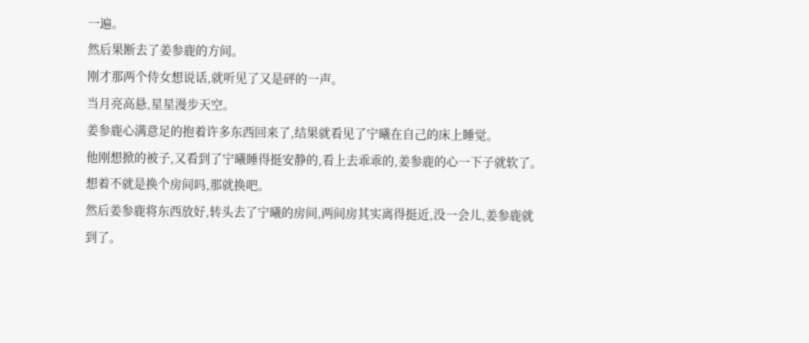一遍。
然后果断去了姜参鹿的方间。
刚才那两个侍女想说话,就听见了又是砰的一声。
当月亮高悬,星星漫步天空。
姜参鹿心满意足的抱着许多东西回来了,结果就看见了宁曦在自己的床上睡觉。
他刚想掀的被子,又看到了宁曦睡得挺安静的,看上去乖乖的,姜参鹿的心一下子就软了。
想着不就是换个房间吗,那就换吧。
然后姜参鹿将东西放好,转头去了宁曦的房间,两间房其实离得挺近,没一会儿,姜参鹿就到了。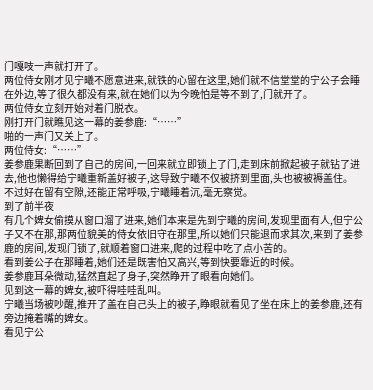门嘎吱一声就打开了。
两位侍女刚才见宁曦不愿意进来,就铁的心留在这里,她们就不信堂堂的宁公子会睡在外边,等了很久都没有来,就在她们以为今晚怕是等不到了,门就开了。
两位侍女立刻开始对着门脱衣。
刚打开门就瞧见这一幕的姜参鹿:“……”
啪的一声门又关上了。
两位侍女:“……”
姜参鹿果断回到了自己的房间,一回来就立即锁上了门,走到床前掀起被子就钻了进去,他也懒得给宁曦重新盖好被子,这导致宁曦不仅被挤到里面,头也被被褥盖住。
不过好在留有空隙,还能正常呼吸,宁曦睡着沉,毫无察觉。
到了前半夜
有几个婢女偷摸从窗口溜了进来,她们本来是先到宁曦的房间,发现里面有人,但宁公子又不在那,那两位貌美的侍女依旧守在那里,所以她们只能退而求其次,来到了姜参鹿的房间,发现门锁了,就顺着窗口进来,爬的过程中吃了点小苦的。
看到姜公子在那睡着,她们还是既害怕又高兴,等到快要靠近的时候。
姜参鹿耳朵微动,猛然直起了身子,突然睁开了眼看向她们。
见到这一幕的婢女,被吓得哇哇乱叫。
宁曦当场被吵醒,推开了盖在自己头上的被子,睁眼就看见了坐在床上的姜参鹿,还有旁边掩着嘴的婢女。
看见宁公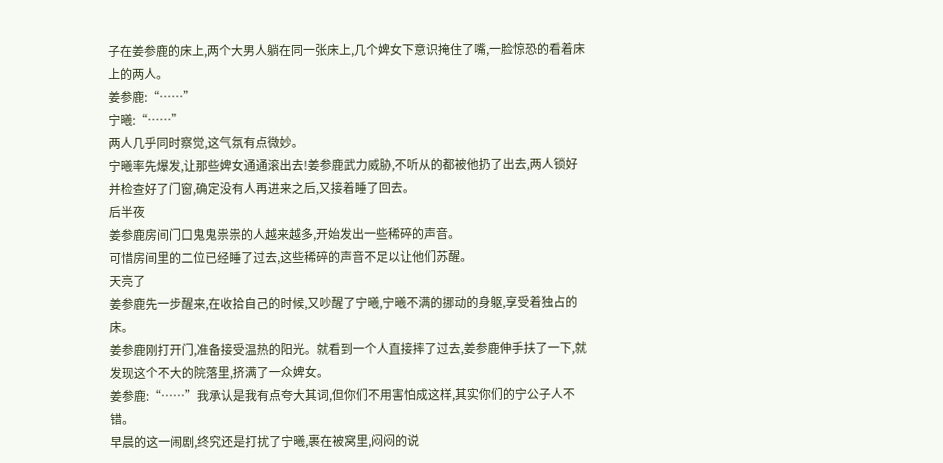子在姜参鹿的床上,两个大男人躺在同一张床上,几个婢女下意识掩住了嘴,一脸惊恐的看着床上的两人。
姜参鹿:“……”
宁曦:“……”
两人几乎同时察觉,这气氛有点微妙。
宁曦率先爆发,让那些婢女通通滚出去!姜参鹿武力威胁,不听从的都被他扔了出去,两人锁好并检查好了门窗,确定没有人再进来之后,又接着睡了回去。
后半夜
姜参鹿房间门口鬼鬼祟祟的人越来越多,开始发出一些稀碎的声音。
可惜房间里的二位已经睡了过去,这些稀碎的声音不足以让他们苏醒。
天亮了
姜参鹿先一步醒来,在收拾自己的时候,又吵醒了宁曦,宁曦不满的挪动的身躯,享受着独占的床。
姜参鹿刚打开门,准备接受温热的阳光。就看到一个人直接摔了过去,姜参鹿伸手扶了一下,就发现这个不大的院落里,挤满了一众婢女。
姜参鹿:“……”我承认是我有点夸大其词,但你们不用害怕成这样,其实你们的宁公子人不错。
早晨的这一闹剧,终究还是打扰了宁曦,裹在被窝里,闷闷的说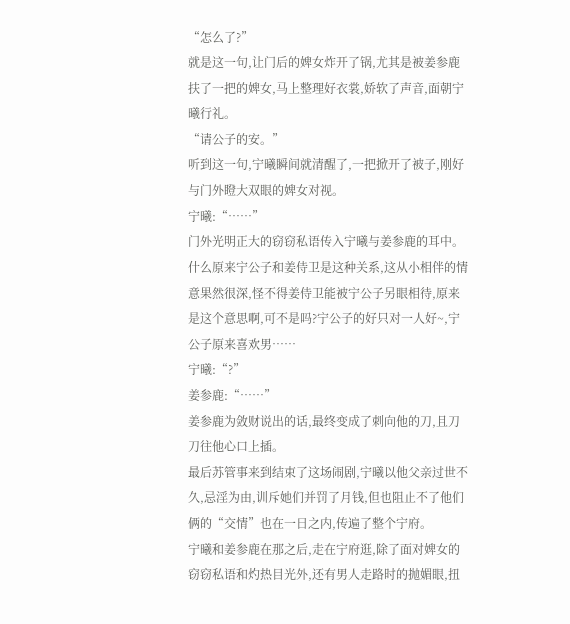“怎么了?”
就是这一句,让门后的婢女炸开了锅,尤其是被姜参鹿扶了一把的婢女,马上整理好衣裳,娇软了声音,面朝宁曦行礼。
“请公子的安。”
听到这一句,宁曦瞬间就清醒了,一把掀开了被子,刚好与门外瞪大双眼的婢女对视。
宁曦:“……”
门外光明正大的窃窃私语传入宁曦与姜参鹿的耳中。
什么原来宁公子和姜侍卫是这种关系,这从小相伴的情意果然很深,怪不得姜侍卫能被宁公子另眼相待,原来是这个意思啊,可不是吗?宁公子的好只对一人好~,宁公子原来喜欢男……
宁曦:“?”
姜参鹿:“……”
姜参鹿为敛财说出的话,最终变成了刺向他的刀,且刀刀往他心口上插。
最后苏管事来到结束了这场闹剧,宁曦以他父亲过世不久,忌淫为由,训斥她们并罚了月钱,但也阻止不了他们俩的“交情”也在一日之内,传遍了整个宁府。
宁曦和姜参鹿在那之后,走在宁府逛,除了面对婢女的窃窃私语和灼热目光外,还有男人走路时的抛媚眼,扭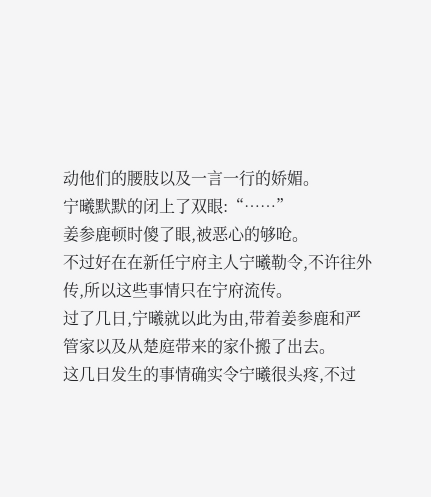动他们的腰肢以及一言一行的娇媚。
宁曦默默的闭上了双眼:“……”
姜参鹿顿时傻了眼,被恶心的够呛。
不过好在在新任宁府主人宁曦勒令,不许往外传,所以这些事情只在宁府流传。
过了几日,宁曦就以此为由,带着姜参鹿和严管家以及从楚庭带来的家仆搬了出去。
这几日发生的事情确实令宁曦很头疼,不过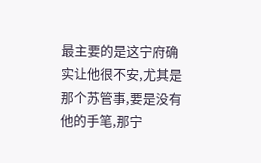最主要的是这宁府确实让他很不安,尤其是那个苏管事,要是没有他的手笔,那宁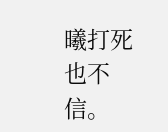曦打死也不信。